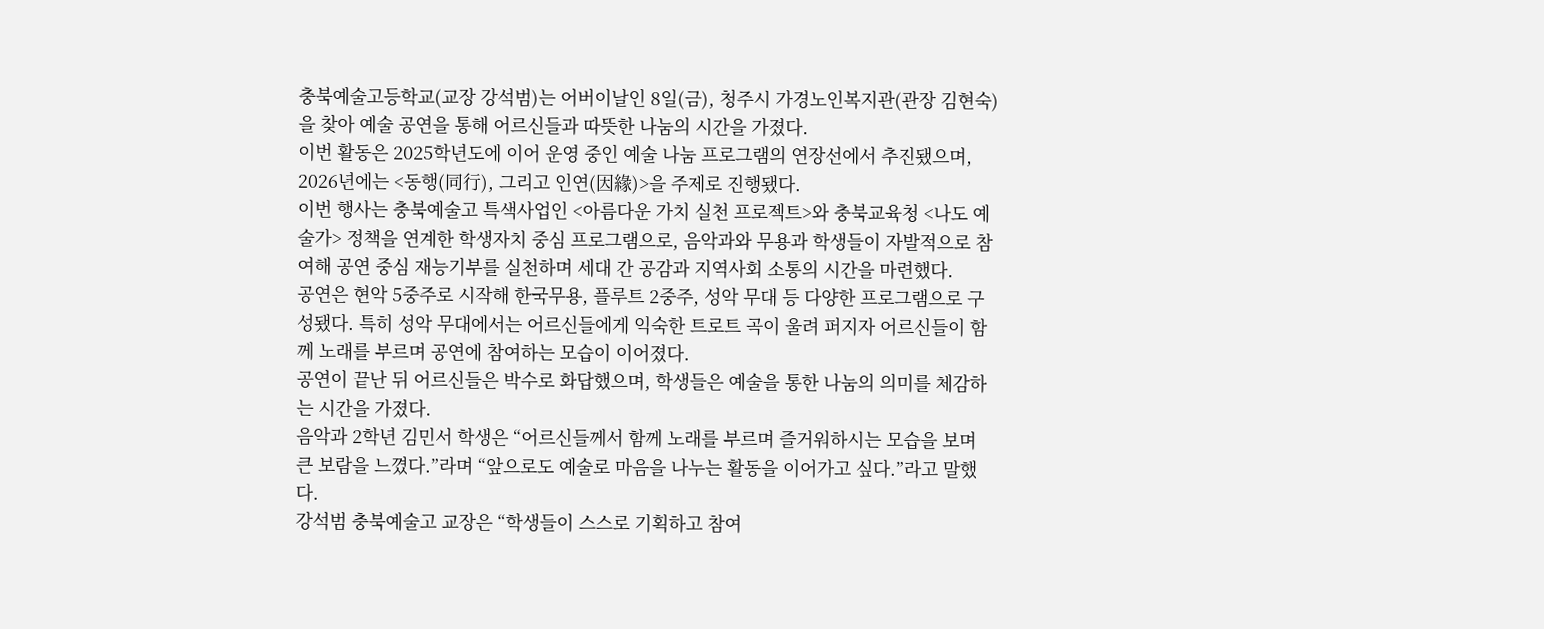충북예술고등학교(교장 강석범)는 어버이날인 8일(금), 청주시 가경노인복지관(관장 김현숙)을 찾아 예술 공연을 통해 어르신들과 따뜻한 나눔의 시간을 가졌다.
이번 활동은 2025학년도에 이어 운영 중인 예술 나눔 프로그램의 연장선에서 추진됐으며, 2026년에는 <동행(同行), 그리고 인연(因緣)>을 주제로 진행됐다.
이번 행사는 충북예술고 특색사업인 <아름다운 가치 실천 프로젝트>와 충북교육청 <나도 예술가> 정책을 연계한 학생자치 중심 프로그램으로, 음악과와 무용과 학생들이 자발적으로 참여해 공연 중심 재능기부를 실천하며 세대 간 공감과 지역사회 소통의 시간을 마련했다.
공연은 현악 5중주로 시작해 한국무용, 플루트 2중주, 성악 무대 등 다양한 프로그램으로 구성됐다. 특히 성악 무대에서는 어르신들에게 익숙한 트로트 곡이 울려 퍼지자 어르신들이 함께 노래를 부르며 공연에 참여하는 모습이 이어졌다.
공연이 끝난 뒤 어르신들은 박수로 화답했으며, 학생들은 예술을 통한 나눔의 의미를 체감하는 시간을 가졌다.
음악과 2학년 김민서 학생은 “어르신들께서 함께 노래를 부르며 즐거워하시는 모습을 보며 큰 보람을 느꼈다.”라며 “앞으로도 예술로 마음을 나누는 활동을 이어가고 싶다.”라고 말했다.
강석범 충북예술고 교장은 “학생들이 스스로 기획하고 참여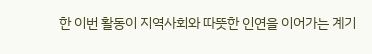한 이번 활동이 지역사회와 따뜻한 인연을 이어가는 계기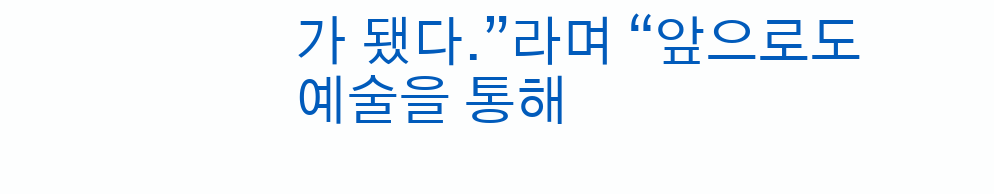가 됐다.”라며 “앞으로도 예술을 통해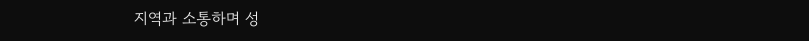지역과 소통하며 성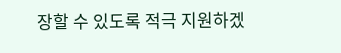장할 수 있도록 적극 지원하겠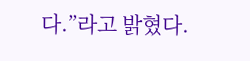다.”라고 밝혔다.